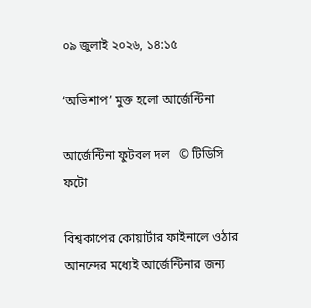০৯ জুলাই ২০২৬, ১৪:১৫

‘অভিশাপ’ মুক্ত হলো আর্জেন্টিনা

আর্জেন্টিনা ফুটবল দল   © টিডিসি ফটো

বিশ্বকাপের কোয়ার্টার ফাইনালে ওঠার আনন্দের মধ্যেই আর্জেন্টিনার জন্য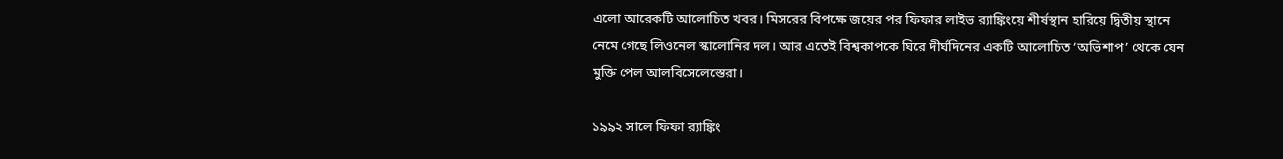এলো আরেকটি আলোচিত খবর। মিসরের বিপক্ষে জয়ের পর ফিফার লাইভ র‍্যাঙ্কিংয়ে শীর্ষস্থান হারিয়ে দ্বিতীয় স্থানে নেমে গেছে লিওনেল স্কালোনির দল। আর এতেই বিশ্বকাপকে ঘিরে দীর্ঘদিনের একটি আলোচিত ‘অভিশাপ’ থেকে যেন মুক্তি পেল আলবিসেলেস্তেরা।

১৯৯২ সালে ফিফা র‍্যাঙ্কিং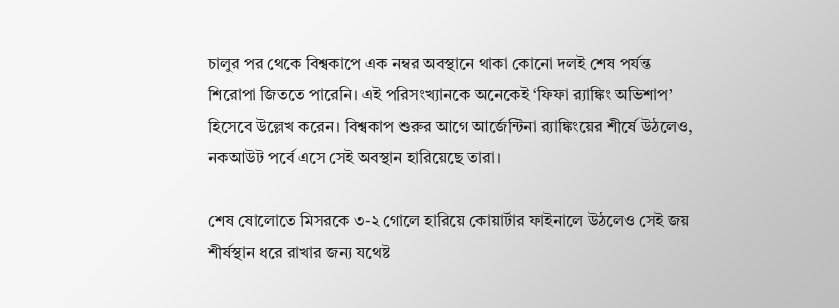চালুর পর থেকে বিশ্বকাপে এক নম্বর অবস্থানে থাকা কোনো দলই শেষ পর্যন্ত শিরোপা জিততে পারেনি। এই পরিসংখ্যানকে অনেকেই ‘ফিফা র‍্যাঙ্কিং অভিশাপ’ হিসেবে উল্লেখ করেন। বিশ্বকাপ শুরুর আগে আর্জেন্টিনা র‍্যাঙ্কিংয়ের শীর্ষে উঠলেও, নকআউট পর্বে এসে সেই অবস্থান হারিয়েছে তারা।

শেষ ষোলোতে মিসরকে ৩-২ গোলে হারিয়ে কোয়ার্টার ফাইনালে উঠলেও সেই জয় শীর্ষস্থান ধরে রাখার জন্য যথেষ্ট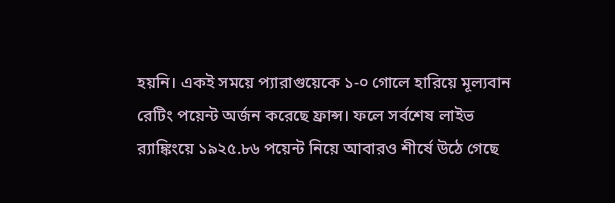হয়নি। একই সময়ে প্যারাগুয়েকে ১-০ গোলে হারিয়ে মূল্যবান রেটিং পয়েন্ট অর্জন করেছে ফ্রান্স। ফলে সর্বশেষ লাইভ র‍্যাঙ্কিংয়ে ১৯২৫.৮৬ পয়েন্ট নিয়ে আবারও শীর্ষে উঠে গেছে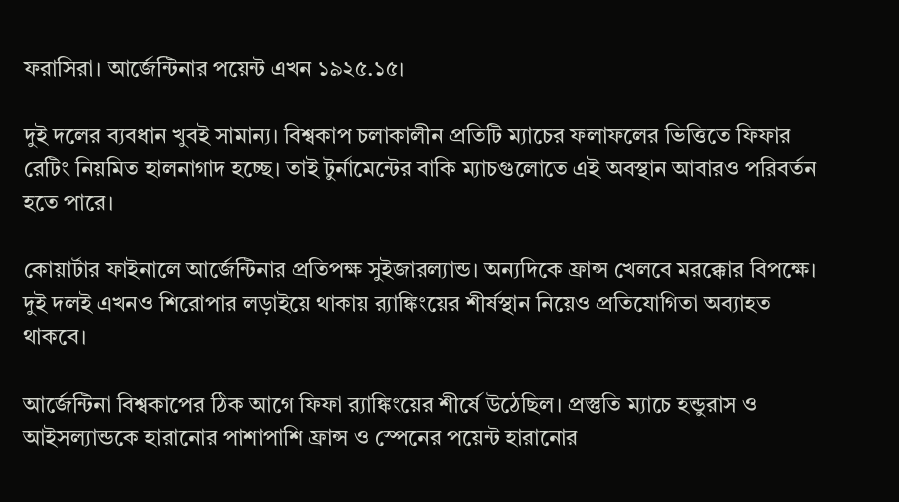ফরাসিরা। আর্জেন্টিনার পয়েন্ট এখন ১৯২৫.১৫।

দুই দলের ব্যবধান খুবই সামান্য। বিশ্বকাপ চলাকালীন প্রতিটি ম্যাচের ফলাফলের ভিত্তিতে ফিফার রেটিং নিয়মিত হালনাগাদ হচ্ছে। তাই টুর্নামেন্টের বাকি ম্যাচগুলোতে এই অবস্থান আবারও পরিবর্তন হতে পারে।

কোয়ার্টার ফাইনালে আর্জেন্টিনার প্রতিপক্ষ সুইজারল্যান্ড। অন্যদিকে ফ্রান্স খেলবে মরক্কোর বিপক্ষে। দুই দলই এখনও শিরোপার লড়াইয়ে থাকায় র‍্যাঙ্কিংয়ের শীর্ষস্থান নিয়েও প্রতিযোগিতা অব্যাহত থাকবে।

আর্জেন্টিনা বিশ্বকাপের ঠিক আগে ফিফা র‍্যাঙ্কিংয়ের শীর্ষে উঠেছিল। প্রস্তুতি ম্যাচে হন্ডুরাস ও আইসল্যান্ডকে হারানোর পাশাপাশি ফ্রান্স ও স্পেনের পয়েন্ট হারানোর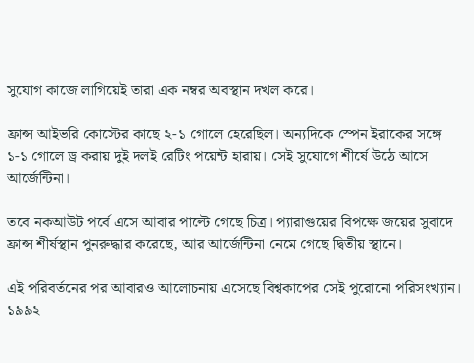সুযোগ কাজে লাগিয়েই তারা এক নম্বর অবস্থান দখল করে।

ফ্রান্স আইভরি কোস্টের কাছে ২-১ গোলে হেরেছিল। অন্যদিকে স্পেন ইরাকের সঙ্গে ১-১ গোলে ড্র করায় দুই দলই রেটিং পয়েন্ট হারায়। সেই সুযোগে শীর্ষে উঠে আসে আর্জেন্টিনা।

তবে নকআউট পর্বে এসে আবার পাল্টে গেছে চিত্র। প্যারাগুয়ের বিপক্ষে জয়ের সুবাদে ফ্রান্স শীর্ষস্থান পুনরুদ্ধার করেছে, আর আর্জেন্টিনা নেমে গেছে দ্বিতীয় স্থানে।

এই পরিবর্তনের পর আবারও আলোচনায় এসেছে বিশ্বকাপের সেই পুরোনো পরিসংখ্যান। ১৯৯২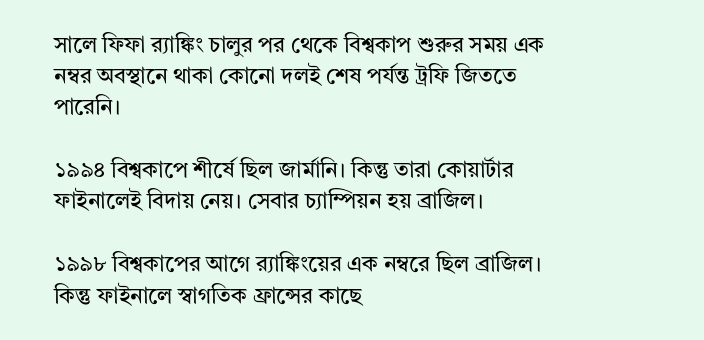সালে ফিফা র‍্যাঙ্কিং চালুর পর থেকে বিশ্বকাপ শুরুর সময় এক নম্বর অবস্থানে থাকা কোনো দলই শেষ পর্যন্ত ট্রফি জিততে পারেনি।

১৯৯৪ বিশ্বকাপে শীর্ষে ছিল জার্মানি। কিন্তু তারা কোয়ার্টার ফাইনালেই বিদায় নেয়। সেবার চ্যাম্পিয়ন হয় ব্রাজিল।

১৯৯৮ বিশ্বকাপের আগে র‍্যাঙ্কিংয়ের এক নম্বরে ছিল ব্রাজিল। কিন্তু ফাইনালে স্বাগতিক ফ্রান্সের কাছে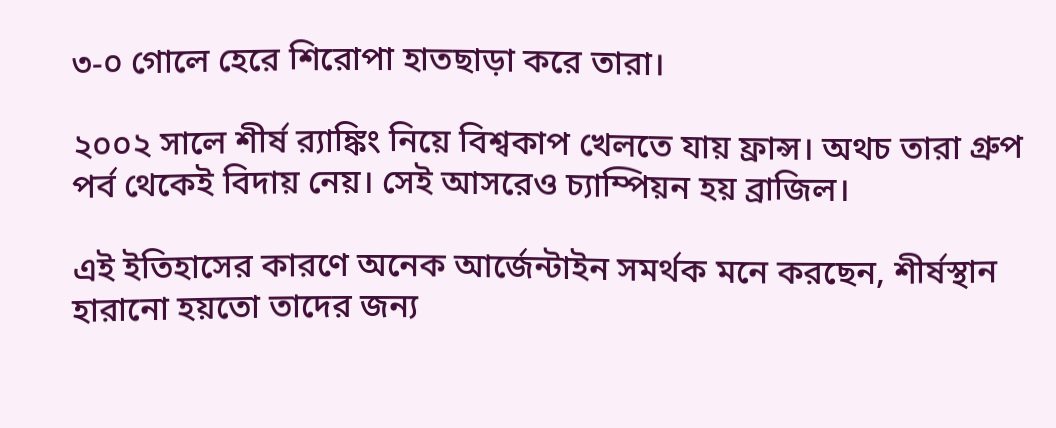৩-০ গোলে হেরে শিরোপা হাতছাড়া করে তারা।

২০০২ সালে শীর্ষ র‍্যাঙ্কিং নিয়ে বিশ্বকাপ খেলতে যায় ফ্রান্স। অথচ তারা গ্রুপ পর্ব থেকেই বিদায় নেয়। সেই আসরেও চ্যাম্পিয়ন হয় ব্রাজিল।

এই ইতিহাসের কারণে অনেক আর্জেন্টাইন সমর্থক মনে করছেন, শীর্ষস্থান হারানো হয়তো তাদের জন্য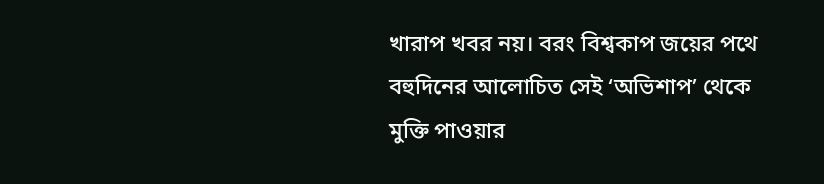খারাপ খবর নয়। বরং বিশ্বকাপ জয়ের পথে বহুদিনের আলোচিত সেই ‘অভিশাপ’ থেকে মুক্তি পাওয়ার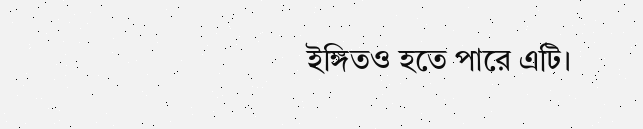ইঙ্গিতও হতে পারে এটি।